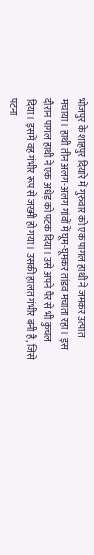भोजपुर के शाहपुर दियारे में गुरुवार को एक पागल हाथी ने जमकर उत्पात मचाया। हाथी तीन अलग-अलग गांवों में घूम-घूमकर तांडव मचाता रहा। इस दौरान पागल हाथी ने एक अधेड़ को पटक दिया। उसे अपने पैर से भी कुचल दिया। इसमें वह गंभीर रूप से जख्मी हो गया। उसकी हालत गंभीर बनी है, जिसे पटना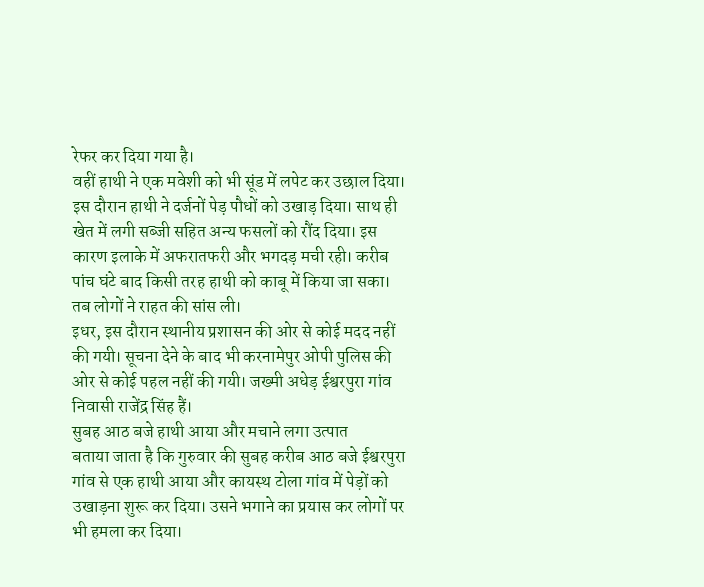रेफर कर दिया गया है।
वहीं हाथी ने एक मवेशी को भी सूंड में लपेट कर उछाल दिया। इस दौरान हाथी ने दर्जनों पेड़ पौधों को उखाड़ दिया। साथ ही खेत में लगी सब्जी सहित अन्य फसलों को रौंद दिया। इस कारण इलाके में अफरातफरी और भगदड़ मची रही। करीब पांच घंटे बाद किसी तरह हाथी को काबू में किया जा सका। तब लोगों ने राहत की सांस ली।
इधर, इस दौरान स्थानीय प्रशासन की ओर से कोई मदद नहीं की गयी। सूचना देने के बाद भी करनामेपुर ओपी पुलिस की ओर से कोई पहल नहीं की गयी। जख्मी अधेड़ ईश्वरपुरा गांव निवासी राजेंद्र सिंह हैं।
सुबह आठ बजे हाथी आया और मचाने लगा उत्पात
बताया जाता है कि गुरुवार की सुबह करीब आठ बजे ईश्वरपुरा गांव से एक हाथी आया और कायस्थ टोला गांव में पेड़ों को उखाड़ना शुरू कर दिया। उसने भगाने का प्रयास कर लोगों पर भी हमला कर दिया।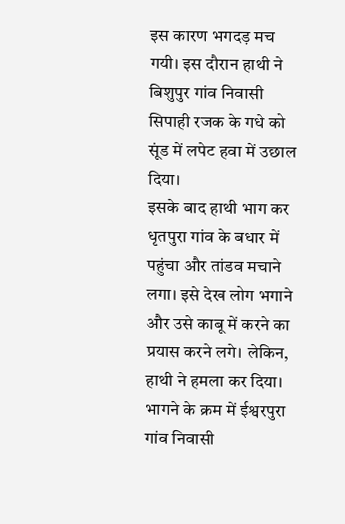इस कारण भगदड़ मच गयी। इस दौरान हाथी ने बिशुपुर गांव निवासी सिपाही रजक के गधे को सूंड में लपेट हवा में उछाल दिया।
इसके बाद हाथी भाग कर धृतपुरा गांव के बधार में पहुंचा और तांडव मचाने लगा। इसे देख लोग भगाने और उसे काबू में करने का प्रयास करने लगे। लेकिन, हाथी ने हमला कर दिया। भागने के क्रम में ईश्वरपुरा गांव निवासी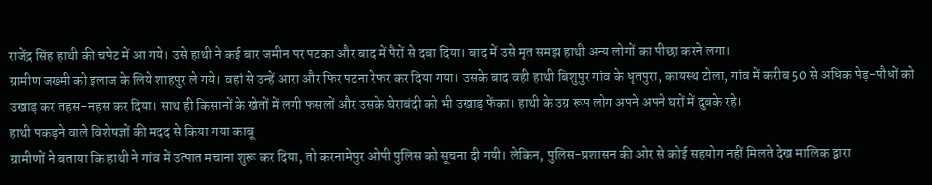राजेंद्र सिंह हाथी की चपेट में आ गये। उसे हाथी ने कई बार जमीन पर पटका और बाद में पैरों से दबा दिया। बाद में उसे मृत समझ हाथी अन्य लोगों का पीछा करने लगा।
ग्रामीण जख्मी को इलाज के लिये शाहपुर ले गये। वहां से उन्हें आरा और फिर पटना रेफर कर दिया गया। उसके बाद वही हाथी बिशुपुर गांव के धृतपुरा, कायस्थ टोला, गांव में करीब 50 से अधिक पेड़-पौधों को उखाड़ कर तहस-नहस कर दिया। साथ ही किसानों के खेतों में लगी फसलों और उसके घेराबंदी को भी उखाड़ फेंका। हाथी के उग्र रूप लोग अपने अपने घरों में दुबके रहे।
हाथी पकड़ने वाले विशेषज्ञों की मदद से किया गया काबू
ग्रामीणों ने बताया कि हाथी ने गांव में उत्पात मचाना शुरू कर दिया, तो करनामेपुर ओपी पुलिस को सूचना दी गयी। लेकिन, पुलिस-प्रशासन की ओर से कोई सहयोग नहीं मिलते देख मालिक द्वारा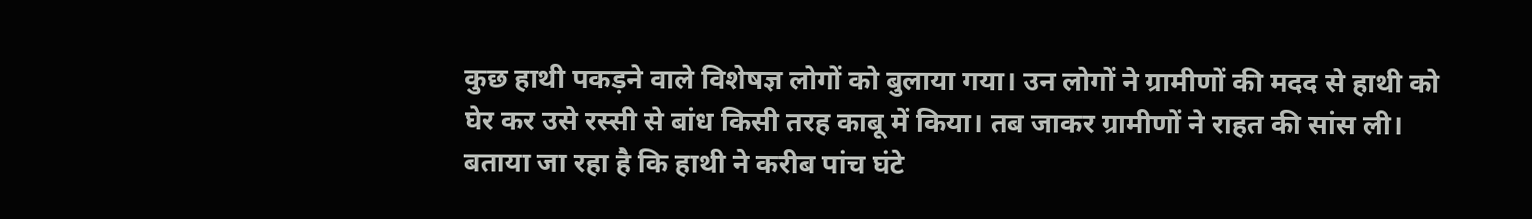कुछ हाथी पकड़ने वाले विशेषज्ञ लोगों को बुलाया गया। उन लोगों ने ग्रामीणों की मदद से हाथी को घेर कर उसे रस्सी से बांध किसी तरह काबू में किया। तब जाकर ग्रामीणों ने राहत की सांस ली। बताया जा रहा है कि हाथी ने करीब पांच घंटे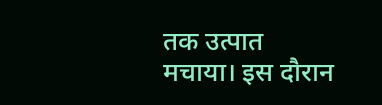तक उत्पात मचाया। इस दौरान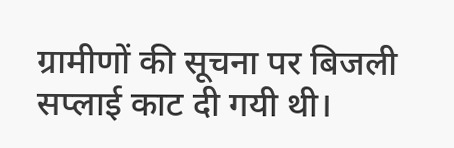ग्रामीणों की सूचना पर बिजली सप्लाई काट दी गयी थी।